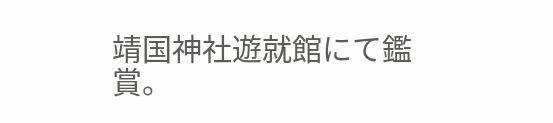靖国神社遊就館にて鑑賞。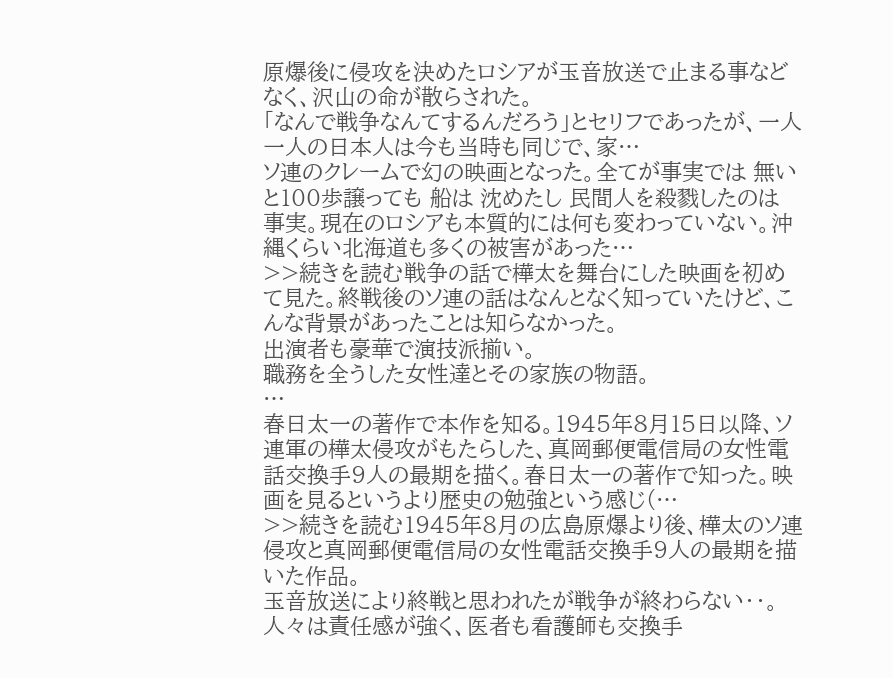原爆後に侵攻を決めたロシアが玉音放送で止まる事などなく、沢山の命が散らされた。
「なんで戦争なんてするんだろう」とセリフであったが、一人一人の日本人は今も当時も同じで、家…
ソ連のクレームで幻の映画となった。全てが事実では 無いと100歩譲っても 船は 沈めたし 民間人を殺戮したのは 事実。現在のロシアも本質的には何も変わっていない。沖縄くらい北海道も多くの被害があった…
>>続きを読む戦争の話で樺太を舞台にした映画を初めて見た。終戦後のソ連の話はなんとなく知っていたけど、こんな背景があったことは知らなかった。
出演者も豪華で演技派揃い。
職務を全うした女性達とその家族の物語。
…
春日太一の著作で本作を知る。1945年8月15日以降、ソ連軍の樺太侵攻がもたらした、真岡郵便電信局の女性電話交換手9人の最期を描く。春日太一の著作で知った。映画を見るというより歴史の勉強という感じ(…
>>続きを読む1945年8月の広島原爆より後、樺太のソ連侵攻と真岡郵便電信局の女性電話交換手9人の最期を描いた作品。
玉音放送により終戦と思われたが戦争が終わらない‥。
人々は責任感が強く、医者も看護師も交換手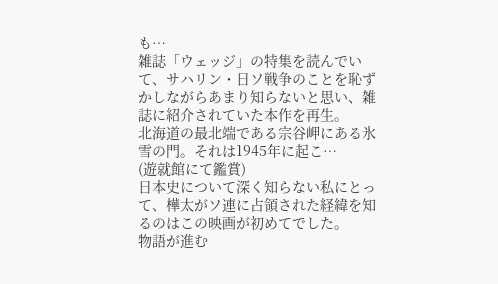も…
雑誌「ウェッジ」の特集を読んでいて、サハリン・日ソ戦争のことを恥ずかしながらあまり知らないと思い、雑誌に紹介されていた本作を再生。
北海道の最北端である宗谷岬にある氷雪の門。それは1945年に起こ…
(遊就館にて鑑賞)
日本史について深く知らない私にとって、樺太がソ連に占領された経緯を知るのはこの映画が初めてでした。
物語が進む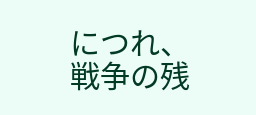につれ、戦争の残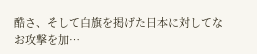酷さ、そして白旗を掲げた日本に対してなお攻撃を加…